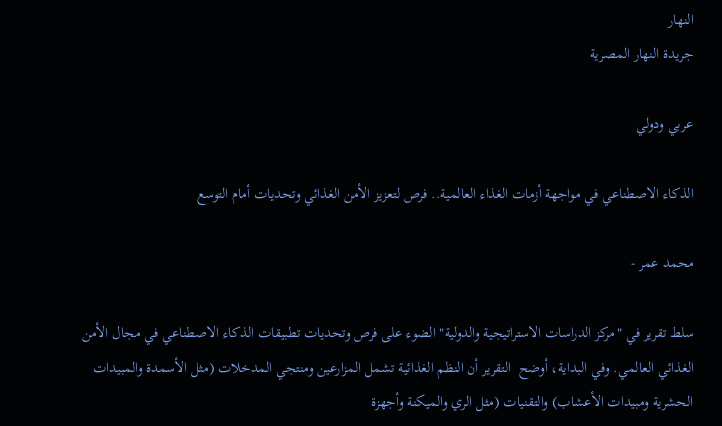النهار
جريدة النهار المصرية

عربي ودولي

الذكاء الاصطناعي في مواجهة أزمات الغذاء العالمية.. فرص لتعزيز الأمن الغذائي وتحديات أمام التوسع

محمد عمر -

سلط تقرير في "مركز الدراسات الاستراتيجية والدولية" الضوء على فرص وتحديات تطبيقات الذكاء الاصطناعي في مجال الأمن الغذائي العالمي. وفي البداية، أوضح  التقرير أن النظم الغذائية تشمل المزارعين ومنتجي المدخلات (مثل الأسمدة والمبيدات الحشرية ومبيدات الأعشاب) والتقنيات (مثل الري والميكنة وأجهزة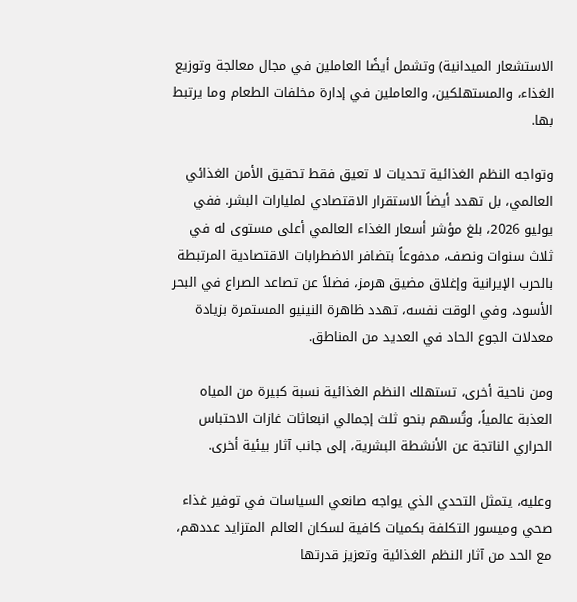الاستشعار الميدانية) وتشمل أيضًا العاملين في مجال معالجة وتوزيع الغذاء، والمستهلكين، والعاملين في إدارة مخلفات الطعام وما يرتبط بها.

وتواجه النظم الغذائية تحديات لا تعيق فقط تحقيق الأمن الغذائي العالمي، بل تهدد أيضاً الاستقرار الاقتصادي لمليارات البشر. ففي يوليو 2026، بلغ مؤشر أسعار الغذاء العالمي أعلى مستوى له في ثلاث سنوات ونصف، مدفوعاً بتضافر الاضطرابات الاقتصادية المرتبطة بالحرب الإيرانية وإغلاق مضيق هرمز، فضلاً عن تصاعد الصراع في البحر الأسود، وفي الوقت نفسه، تهدد ظاهرة النينيو المستمرة بزيادة معدلات الجوع الحاد في العديد من المناطق.

ومن ناحية أخرى، تستهلك النظم الغذائية نسبة كبيرة من المياه العذبة عالمياً، وتُسهم بنحو ثلث إجمالي انبعاثات غازات الاحتباس الحراري الناتجة عن الأنشطة البشرية، إلى جانب آثار بيئية أخرى.

وعليه، يتمثل التحدي الذي يواجه صانعي السياسات في توفير غذاء صحي وميسور التكلفة بكميات كافية لسكان العالم المتزايد عددهم، مع الحد من آثار النظم الغذائية وتعزيز قدرتها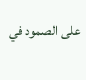على الصمود في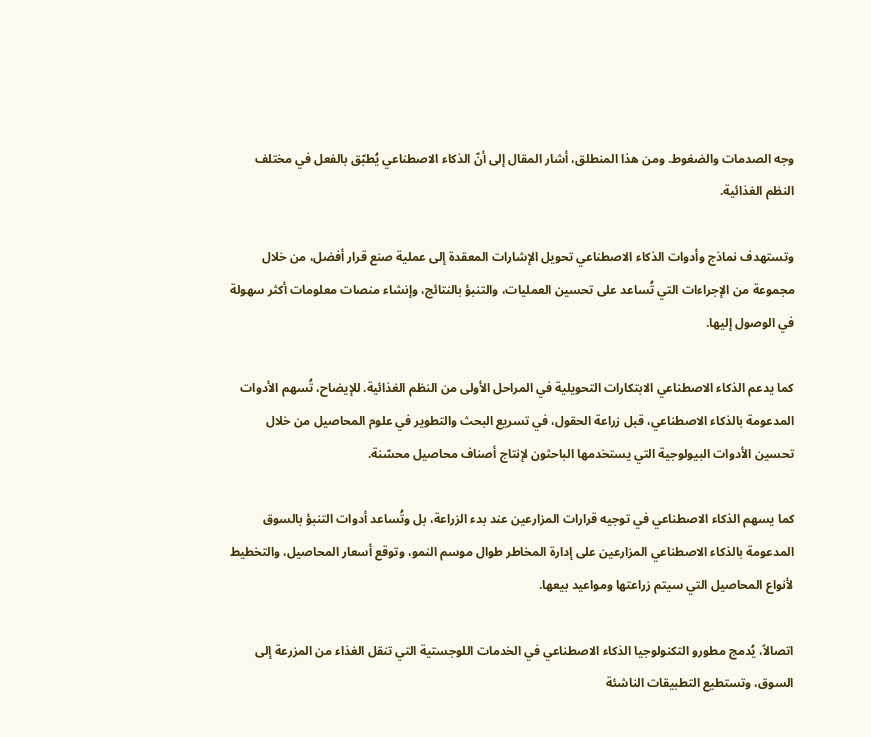وجه الصدمات والضغوط. ومن هذا المنطلق، أشار المقال إلى أنّ الذكاء الاصطناعي يُطبّق بالفعل في مختلف النظم الغذائية.

وتستهدف نماذج وأدوات الذكاء الاصطناعي تحويل الإشارات المعقدة إلى عملية صنع قرار أفضل، من خلال مجموعة من الإجراءات التي تُساعد على تحسين العمليات، والتنبؤ بالنتائج، وإنشاء منصات معلومات أكثر سهولة في الوصول إليها.

كما يدعم الذكاء الاصطناعي الابتكارات التحويلية في المراحل الأولى من النظم الغذائية. للإيضاح، تُسهم الأدوات المدعومة بالذكاء الاصطناعي، قبل زراعة الحقول، في تسريع البحث والتطوير في علوم المحاصيل من خلال تحسين الأدوات البيولوجية التي يستخدمها الباحثون لإنتاج أصناف محاصيل محسّنة.

كما يسهم الذكاء الاصطناعي في توجيه قرارات المزارعين عند بدء الزراعة، بل وتُساعد أدوات التنبؤ بالسوق المدعومة بالذكاء الاصطناعي المزارعين على إدارة المخاطر طوال موسم النمو، وتوقع أسعار المحاصيل، والتخطيط لأنواع المحاصيل التي سيتم زراعتها ومواعيد بيعها.

اتصالاً، يُدمج مطورو التكنولوجيا الذكاء الاصطناعي في الخدمات اللوجستية التي تنقل الغذاء من المزرعة إلى السوق، وتستطيع التطبيقات الناشئة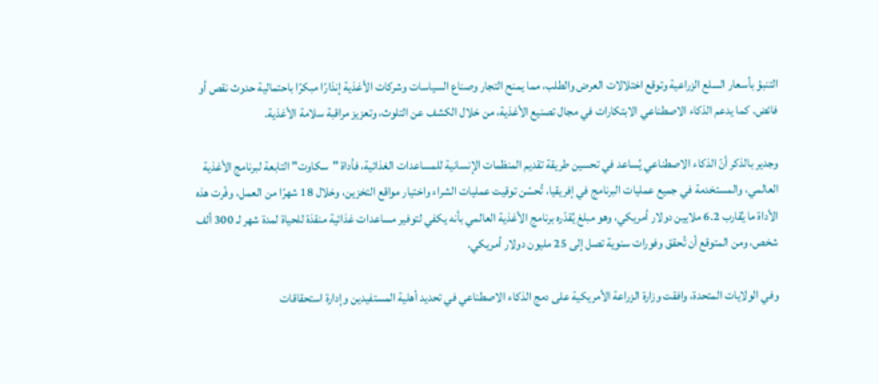التنبؤ بأسعار السلع الزراعية وتوقع اختلالات العرض والطلب، مما يمنح التجار وصناع السياسات وشركات الأغذية إنذارًا مبكرًا باحتمالية حدوث نقص أو فائض. كما يدعم الذكاء الاصطناعي الابتكارات في مجال تصنيع الأغذية، من خلال الكشف عن التلوث، وتعزيز مراقبة سلامة الأغذية.

وجدير بالذكر أنّ الذكاء الاصطناعي يُساعد في تحسين طريقة تقديم المنظمات الإنسانية للمساعدات الغذائية، فأداة "سكاوت" التابعة لبرنامج الأغذية العالمي، والمستخدمة في جميع عمليات البرنامج في إفريقيا، تُحسّن توقيت عمليات الشراء واختيار مواقع التخزين، وخلال 18 شهرًا من العمل، وفّرت هذه الأداة ما يُقارب 6.2 ملايين دولار أمريكي، وهو مبلغ يُقدّره برنامج الأغذية العالمي بأنه يكفي لتوفير مساعدات غذائية منقذة للحياة لمدة شهر لـ 300 ألف شخص، ومن المتوقع أن تُحقق وفورات سنوية تصل إلى 25 مليون دولار أمريكي.

وفي الولايات المتحدة، وافقت وزارة الزراعة الأمريكية على دمج الذكاء الاصطناعي في تحديد أهلية المستفيدين وإدارة استحقاقات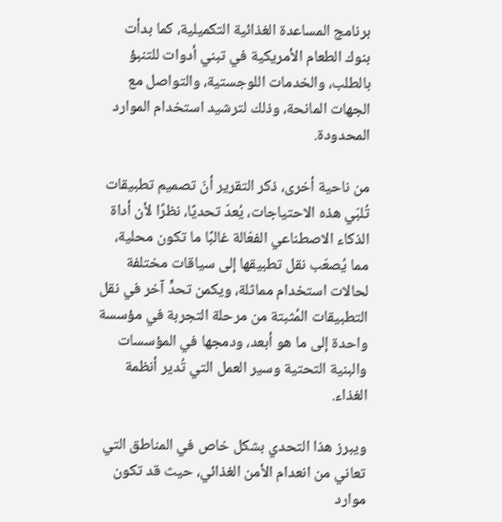برنامج المساعدة الغذائية التكميلية، كما بدأت بنوك الطعام الأمريكية في تبني أدوات للتنبؤ بالطلب، والخدمات اللوجستية، والتواصل مع الجهات المانحة، وذلك لترشيد استخدام الموارد المحدودة.

من ناحية أخرى، ذكر التقرير أنّ تصميم تطبيقات تُلبّي هذه الاحتياجات، يُعدّ تحديًا، نظرًا لأن أداة الذكاء الاصطناعي الفعّالة غالبًا ما تكون محلية، مما يُصعّب نقل تطبيقها إلى سياقات مختلفة لحالات استخدام مماثلة، ويكمن تحدٍّ آخر في نقل التطبيقات المُثبتة من مرحلة التجربة في مؤسسة واحدة إلى ما هو أبعد، ودمجها في المؤسسات والبنية التحتية وسير العمل التي تُدير أنظمة الغذاء.

ويبرز هذا التحدي بشكل خاص في المناطق التي تعاني من انعدام الأمن الغذائي، حيث قد تكون موارد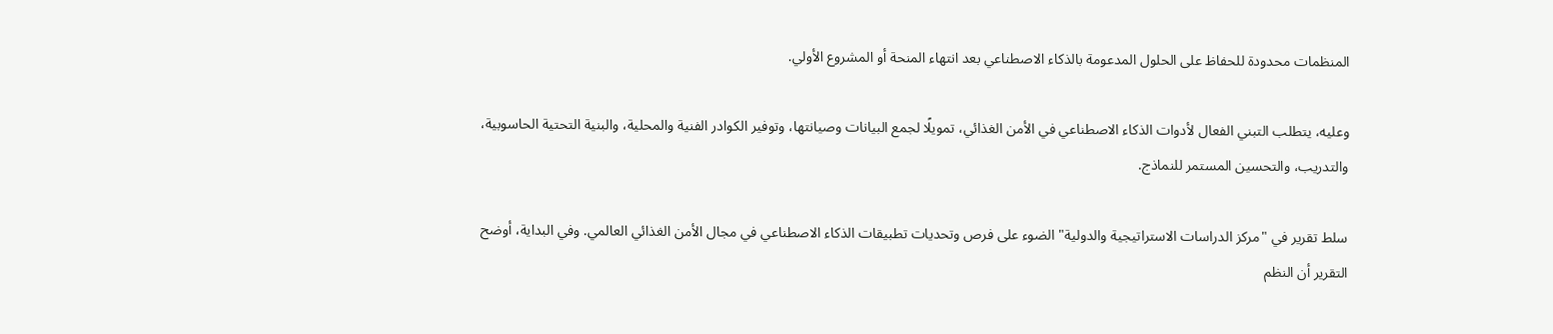المنظمات محدودة للحفاظ على الحلول المدعومة بالذكاء الاصطناعي بعد انتهاء المنحة أو المشروع الأولي.

وعليه، يتطلب التبني الفعال لأدوات الذكاء الاصطناعي في الأمن الغذائي، تمويلًا لجمع البيانات وصيانتها، وتوفير الكوادر الفنية والمحلية، والبنية التحتية الحاسوبية، والتدريب، والتحسين المستمر للنماذج.

سلط تقرير في "مركز الدراسات الاستراتيجية والدولية" الضوء على فرص وتحديات تطبيقات الذكاء الاصطناعي في مجال الأمن الغذائي العالمي. وفي البداية، أوضح  التقرير أن النظم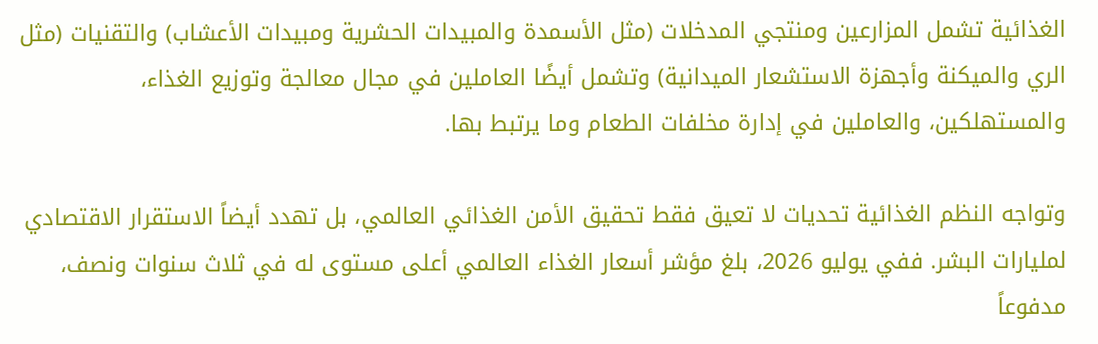الغذائية تشمل المزارعين ومنتجي المدخلات (مثل الأسمدة والمبيدات الحشرية ومبيدات الأعشاب) والتقنيات (مثل الري والميكنة وأجهزة الاستشعار الميدانية) وتشمل أيضًا العاملين في مجال معالجة وتوزيع الغذاء، والمستهلكين، والعاملين في إدارة مخلفات الطعام وما يرتبط بها.

وتواجه النظم الغذائية تحديات لا تعيق فقط تحقيق الأمن الغذائي العالمي، بل تهدد أيضاً الاستقرار الاقتصادي لمليارات البشر. ففي يوليو 2026، بلغ مؤشر أسعار الغذاء العالمي أعلى مستوى له في ثلاث سنوات ونصف، مدفوعاً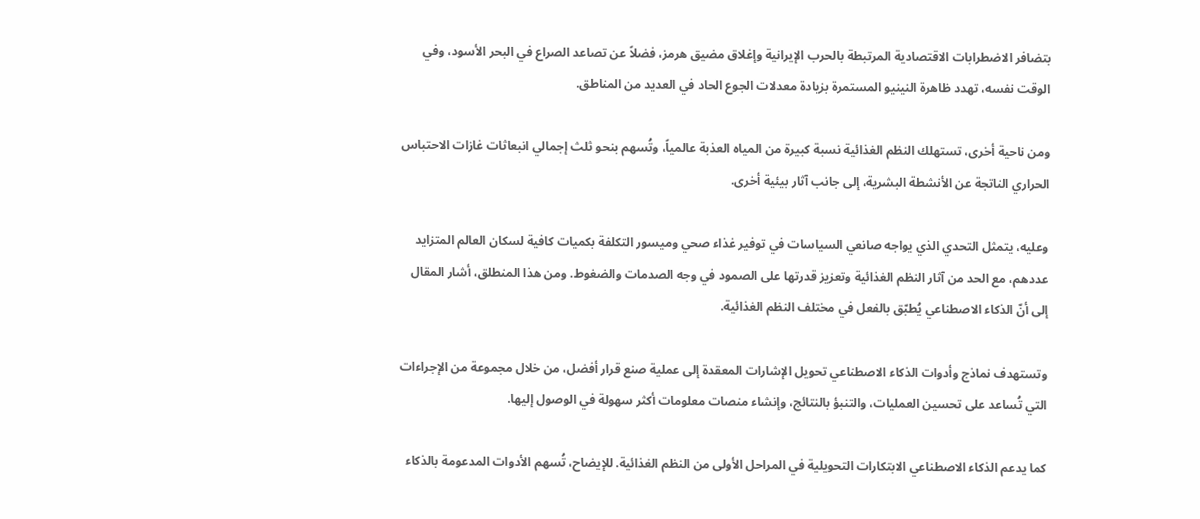بتضافر الاضطرابات الاقتصادية المرتبطة بالحرب الإيرانية وإغلاق مضيق هرمز، فضلاً عن تصاعد الصراع في البحر الأسود، وفي الوقت نفسه، تهدد ظاهرة النينيو المستمرة بزيادة معدلات الجوع الحاد في العديد من المناطق.

ومن ناحية أخرى، تستهلك النظم الغذائية نسبة كبيرة من المياه العذبة عالمياً، وتُسهم بنحو ثلث إجمالي انبعاثات غازات الاحتباس الحراري الناتجة عن الأنشطة البشرية، إلى جانب آثار بيئية أخرى.

وعليه، يتمثل التحدي الذي يواجه صانعي السياسات في توفير غذاء صحي وميسور التكلفة بكميات كافية لسكان العالم المتزايد عددهم، مع الحد من آثار النظم الغذائية وتعزيز قدرتها على الصمود في وجه الصدمات والضغوط. ومن هذا المنطلق، أشار المقال إلى أنّ الذكاء الاصطناعي يُطبّق بالفعل في مختلف النظم الغذائية.

وتستهدف نماذج وأدوات الذكاء الاصطناعي تحويل الإشارات المعقدة إلى عملية صنع قرار أفضل، من خلال مجموعة من الإجراءات التي تُساعد على تحسين العمليات، والتنبؤ بالنتائج، وإنشاء منصات معلومات أكثر سهولة في الوصول إليها.

كما يدعم الذكاء الاصطناعي الابتكارات التحويلية في المراحل الأولى من النظم الغذائية. للإيضاح، تُسهم الأدوات المدعومة بالذكاء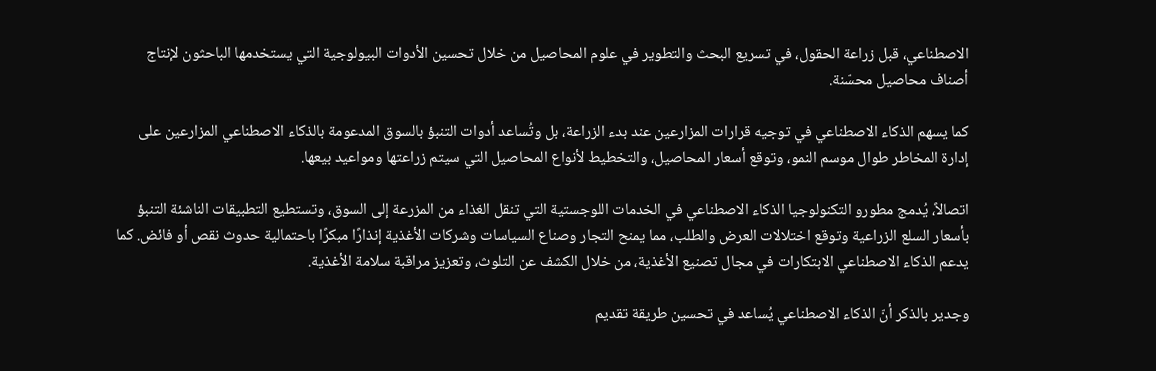الاصطناعي، قبل زراعة الحقول، في تسريع البحث والتطوير في علوم المحاصيل من خلال تحسين الأدوات البيولوجية التي يستخدمها الباحثون لإنتاج أصناف محاصيل محسّنة.

كما يسهم الذكاء الاصطناعي في توجيه قرارات المزارعين عند بدء الزراعة، بل وتُساعد أدوات التنبؤ بالسوق المدعومة بالذكاء الاصطناعي المزارعين على إدارة المخاطر طوال موسم النمو، وتوقع أسعار المحاصيل، والتخطيط لأنواع المحاصيل التي سيتم زراعتها ومواعيد بيعها.

اتصالاً، يُدمج مطورو التكنولوجيا الذكاء الاصطناعي في الخدمات اللوجستية التي تنقل الغذاء من المزرعة إلى السوق، وتستطيع التطبيقات الناشئة التنبؤ بأسعار السلع الزراعية وتوقع اختلالات العرض والطلب، مما يمنح التجار وصناع السياسات وشركات الأغذية إنذارًا مبكرًا باحتمالية حدوث نقص أو فائض. كما يدعم الذكاء الاصطناعي الابتكارات في مجال تصنيع الأغذية، من خلال الكشف عن التلوث، وتعزيز مراقبة سلامة الأغذية.

وجدير بالذكر أنّ الذكاء الاصطناعي يُساعد في تحسين طريقة تقديم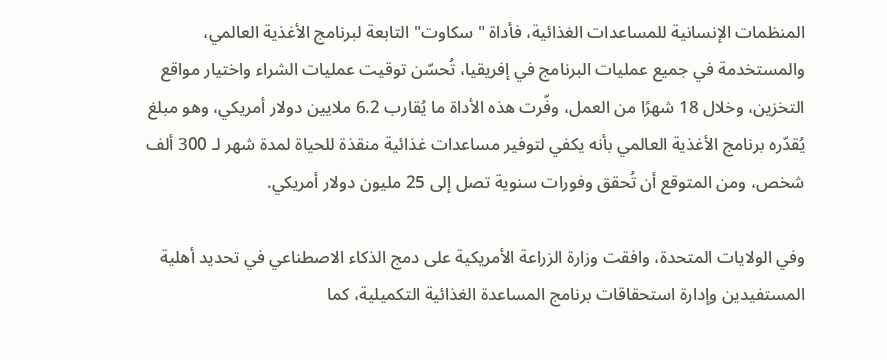المنظمات الإنسانية للمساعدات الغذائية، فأداة "سكاوت" التابعة لبرنامج الأغذية العالمي، والمستخدمة في جميع عمليات البرنامج في إفريقيا، تُحسّن توقيت عمليات الشراء واختيار مواقع التخزين، وخلال 18 شهرًا من العمل، وفّرت هذه الأداة ما يُقارب 6.2 ملايين دولار أمريكي، وهو مبلغ يُقدّره برنامج الأغذية العالمي بأنه يكفي لتوفير مساعدات غذائية منقذة للحياة لمدة شهر لـ 300 ألف شخص، ومن المتوقع أن تُحقق وفورات سنوية تصل إلى 25 مليون دولار أمريكي.

وفي الولايات المتحدة، وافقت وزارة الزراعة الأمريكية على دمج الذكاء الاصطناعي في تحديد أهلية المستفيدين وإدارة استحقاقات برنامج المساعدة الغذائية التكميلية، كما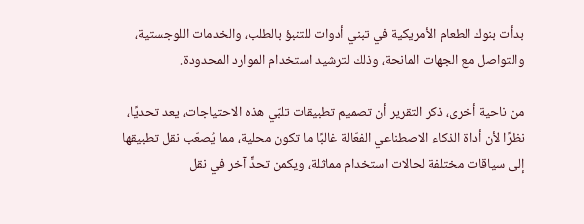بدأت بنوك الطعام الأمريكية في تبني أدوات للتنبؤ بالطلب، والخدمات اللوجستية، والتواصل مع الجهات المانحة، وذلك لترشيد استخدام الموارد المحدودة.

من ناحية أخرى، ذكر التقرير أن تصميم تطبيقات تلبّي هذه الاحتياجات، يعد تحديًا، نظرًا لأن أداة الذكاء الاصطناعي الفعّالة غالبًا ما تكون محلية، مما يُصعّب نقل تطبيقها إلى سياقات مختلفة لحالات استخدام مماثلة، ويكمن تحدٍّ آخر في نقل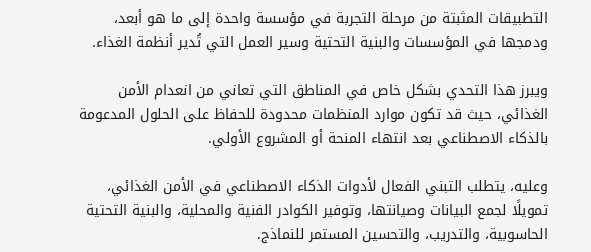التطبيقات المثبتة من مرحلة التجربة في مؤسسة واحدة إلى ما هو أبعد، ودمجها في المؤسسات والبنية التحتية وسير العمل التي تُدير أنظمة الغذاء.

ويبرز هذا التحدي بشكل خاص في المناطق التي تعاني من انعدام الأمن الغذائي، حيث قد تكون موارد المنظمات محدودة للحفاظ على الحلول المدعومة بالذكاء الاصطناعي بعد انتهاء المنحة أو المشروع الأولي.

وعليه، يتطلب التبني الفعال لأدوات الذكاء الاصطناعي في الأمن الغذائي، تمويلًا لجمع البيانات وصيانتها، وتوفير الكوادر الفنية والمحلية، والبنية التحتية الحاسوبية، والتدريب، والتحسين المستمر للنماذج.